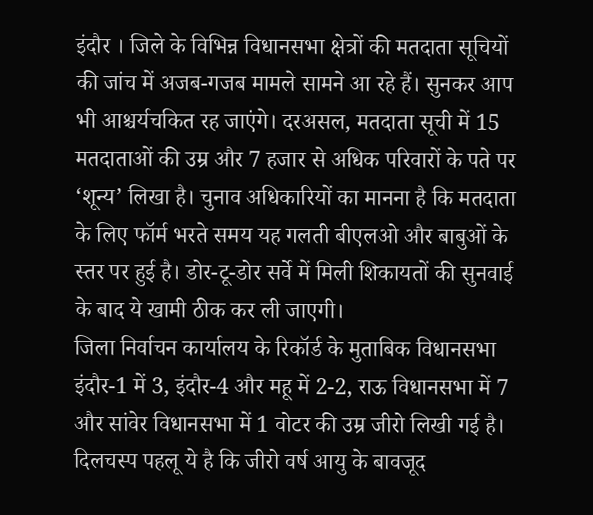इंदौर । जिले के विभिन्न विधानसभा क्षेत्रों की मतदाता सूचियों की जांच में अजब-गजब मामले सामने आ रहे हैं। सुनकर आप भी आश्चर्यचकित रह जाएंगे। दरअसल, मतदाता सूची में 15 मतदाताओं की उम्र और 7 हजार से अधिक परिवारों के पते पर ‘शून्य’ लिखा है। चुनाव अधिकारियों का मानना है कि मतदाता के लिए फॉर्म भरते समय यह गलती बीएलओ और बाबुओं के स्तर पर हुई है। डोर-टू-डोर सर्वे में मिली शिकायतों की सुनवाई के बाद ये खामी ठीक कर ली जाएगी।
जिला निर्वाचन कार्यालय के रिकॉर्ड के मुताबिक विधानसभा इंदौर-1 में 3, इंदौर-4 और महू में 2-2, राऊ विधानसभा में 7 और सांवेर विधानसभा में 1 वोटर की उम्र जीरो लिखी गई है। दिलचस्प पहलू ये है कि जीरो वर्ष आयु के बावजूद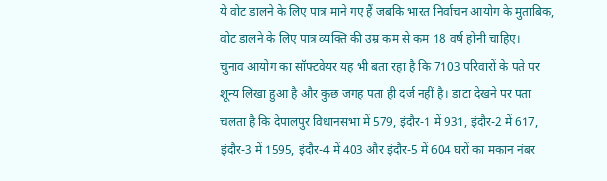ये वोट डालने के लिए पात्र माने गए हैं जबकि भारत निर्वाचन आयोग के मुताबिक, वोट डालने के लिए पात्र व्यक्ति की उम्र कम से कम 18 वर्ष होनी चाहिए।
चुनाव आयोग का सॉफ्टवेयर यह भी बता रहा है कि 7103 परिवारों के पते पर शून्य लिखा हुआ है और कुछ जगह पता ही दर्ज नहीं है। डाटा देखने पर पता चलता है कि देपालपुर विधानसभा में 579, इंदौर-1 में 931, इंदौर-2 में 617, इंदौर-3 में 1595, इंदौर-4 में 403 और इंदौर-5 में 604 घरों का मकान नंबर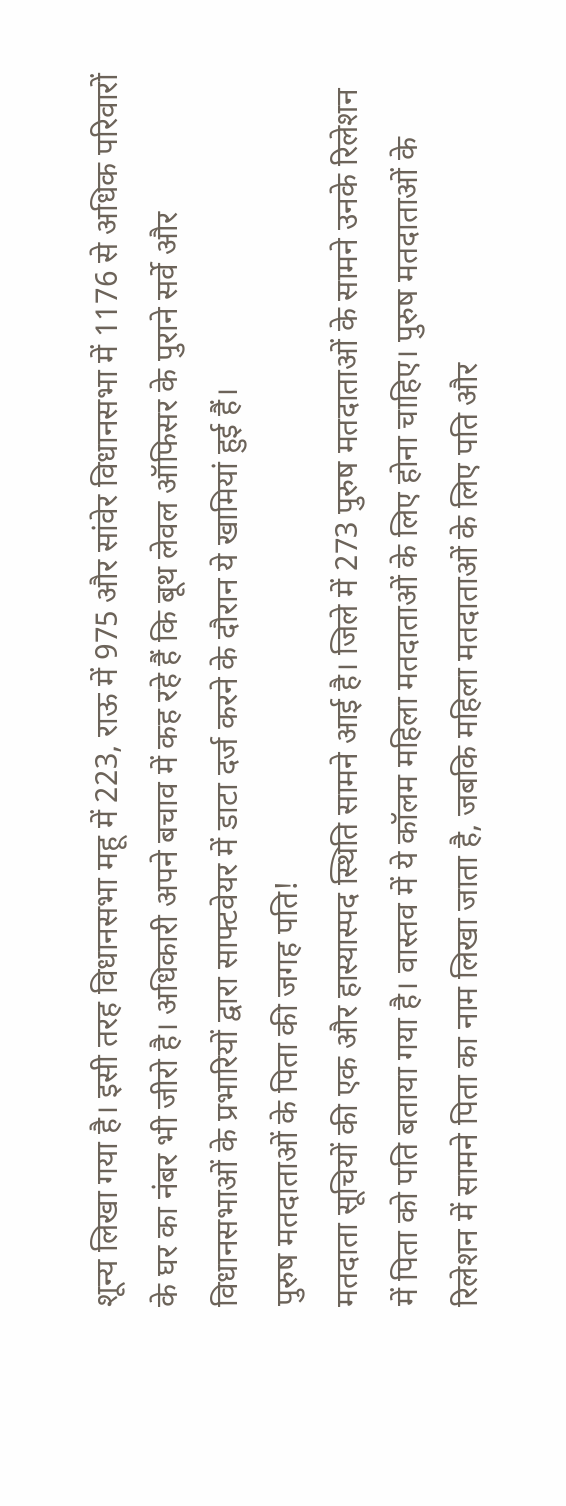शून्य लिखा गया है। इसी तरह विधानसभा महू में 223, राऊ में 975 और सांवेर विधानसभा में 1176 से अधिक परिवारों के घर का नंबर भी जीरो है। अधिकारी अपने बचाव में कह रहे हैं कि बूथ लेवल ऑफिसर के पुराने सर्वे और विधानसभाओं के प्रभारियों द्वारा साफ्टवेयर में डाटा दर्ज करने के दौरान ये खामियां हुई हैं।
पुरुष मतदाताओं के पिता की जगह पति!
मतदाता सूचियों की एक और हास्यास्पद स्थिति सामने आई है। जिले में 273 पुरुष मतदाताओं के सामने उनके रिलेशन में पिता को पति बताया गया है। वास्तव में ये कॉलम महिला मतदाताओं के लिए होना चाहिए। पुरुष मतदाताओं के रिलेशन में सामने पिता का नाम लिखा जाता है, जबकि महिला मतदाताओं के लिए पति और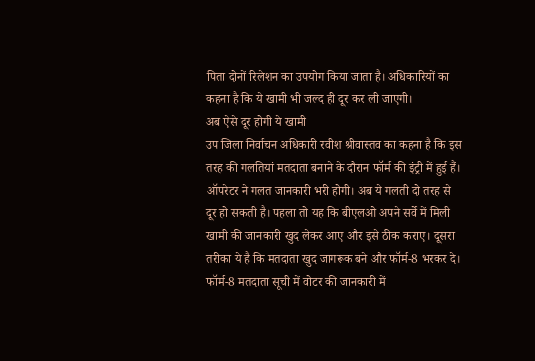पिता दोनों रिलेशन का उपयोग किया जाता है। अधिकारियों का कहना है कि ये खामी भी जल्द ही दूर कर ली जाएगी।
अब ऐसे दूर होगी ये खामी
उप जिला निर्वाचन अधिकारी रवीश श्रीवास्तव का कहना है कि इस तरह की गलतियां मतदाता बनाने के दौरान फॉर्म की इंट्री में हुई हैं। ऑपरेटर ने गलत जानकारी भरी होगी। अब ये गलती दो तरह से दूर हो सकती है। पहला तो यह कि बीएलओ अपने सर्वे में मिली खामी की जानकारी खुद लेकर आए और इसे ठीक कराए। दूसरा तरीका ये है कि मतदाता खुद जागरूक बने और फॉर्म-8 भरकर दे। फॉर्म-8 मतदाता सूची में वोटर की जानकारी में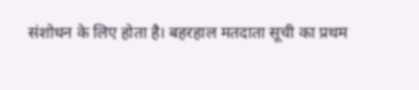संशोधन के लिए होता है। बहरहाल मतदाता सूची का प्रथम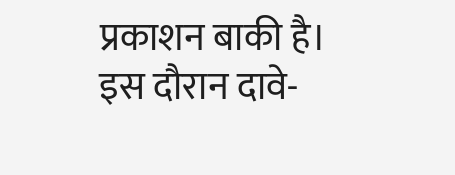प्रकाशन बाकी है। इस दौरान दावे-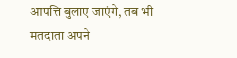आपत्ति बुलाए जाएंगे, तब भी मतदाता अपने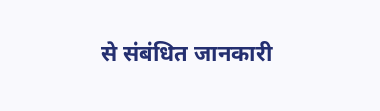से संबंधित जानकारी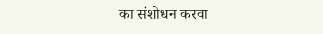का संशोधन करवा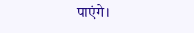पाएंगे।